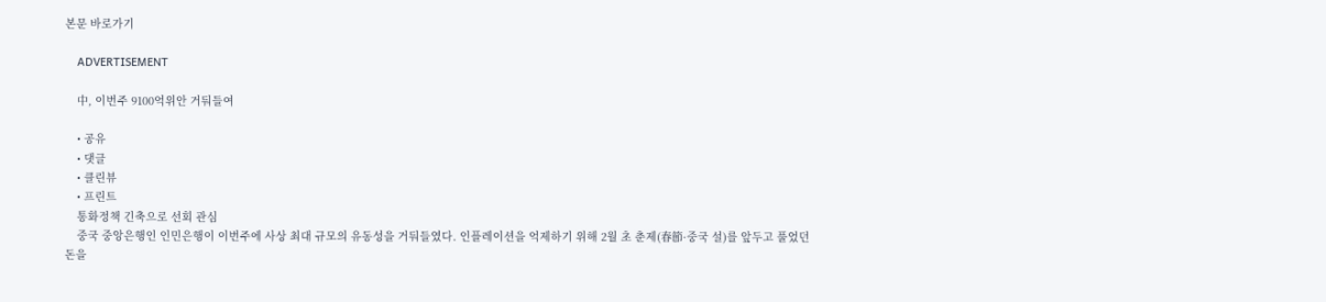본문 바로가기

    ADVERTISEMENT

    中, 이번주 9100억위안 거둬들여

    • 공유
    • 댓글
    • 클린뷰
    • 프린트
    통화정책 긴축으로 선회 관심
    중국 중앙은행인 인민은행이 이번주에 사상 최대 규모의 유동성을 거둬들였다. 인플레이션을 억제하기 위해 2월 초 춘제(春節·중국 설)를 앞두고 풀었던 돈을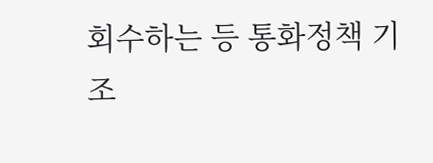회수하는 등 통화정책 기조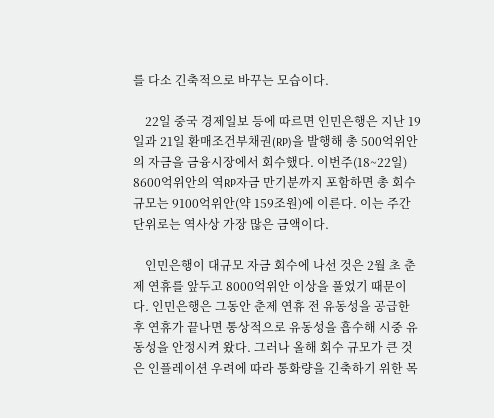를 다소 긴축적으로 바꾸는 모습이다.

    22일 중국 경제일보 등에 따르면 인민은행은 지난 19일과 21일 환매조건부채권(RP)을 발행해 총 500억위안의 자금을 금융시장에서 회수했다. 이번주(18~22일) 8600억위안의 역RP자금 만기분까지 포함하면 총 회수 규모는 9100억위안(약 159조원)에 이른다. 이는 주간 단위로는 역사상 가장 많은 금액이다.

    인민은행이 대규모 자금 회수에 나선 것은 2월 초 춘제 연휴를 앞두고 8000억위안 이상을 풀었기 때문이다. 인민은행은 그동안 춘제 연휴 전 유동성을 공급한 후 연휴가 끝나면 통상적으로 유동성을 흡수해 시중 유동성을 안정시켜 왔다. 그러나 올해 회수 규모가 큰 것은 인플레이션 우려에 따라 통화량을 긴축하기 위한 목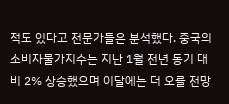적도 있다고 전문가들은 분석했다. 중국의 소비자물가지수는 지난 1월 전년 동기 대비 2% 상승했으며 이달에는 더 오를 전망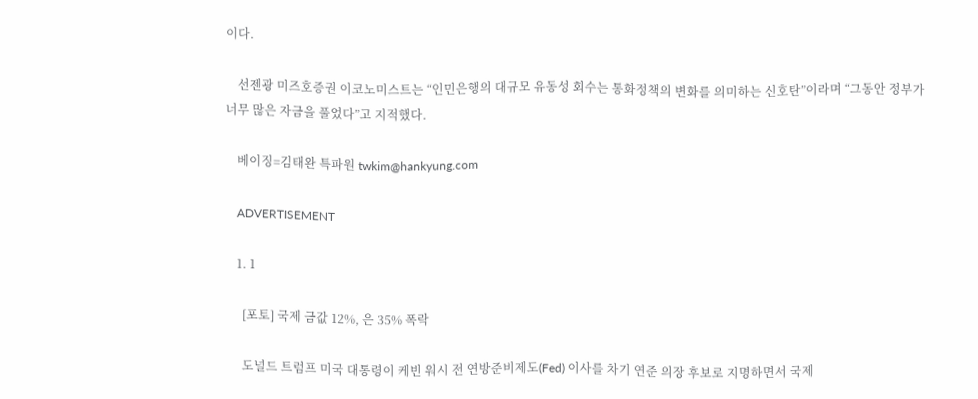이다.

    선젠광 미즈호증권 이코노미스트는 “인민은행의 대규모 유동성 회수는 통화정책의 변화를 의미하는 신호탄”이라며 “그동안 정부가 너무 많은 자금을 풀었다”고 지적했다.

    베이징=김태완 특파원 twkim@hankyung.com

    ADVERTISEMENT

    1. 1

      [포토] 국제 금값 12%, 은 35% 폭락

      도널드 트럼프 미국 대통령이 케빈 워시 전 연방준비제도(Fed) 이사를 차기 연준 의장 후보로 지명하면서 국제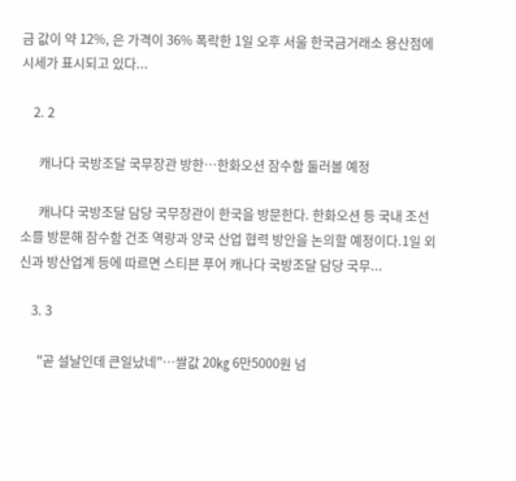금 값이 약 12%, 은 가격이 36% 폭락한 1일 오후 서울 한국금거래소 용산점에 시세가 표시되고 있다...

    2. 2

      캐나다 국방조달 국무장관 방한…한화오션 잠수함 둘러볼 예정

      캐나다 국방조달 담당 국무장관이 한국을 방문한다. 한화오션 등 국내 조선소를 방문해 잠수함 건조 역량과 양국 산업 협력 방안을 논의할 예정이다.1일 외신과 방산업계 등에 따르면 스티븐 푸어 캐나다 국방조달 담당 국무...

    3. 3

      "곧 설날인데 큰일났네"…쌀값 20㎏ 6만5000원 넘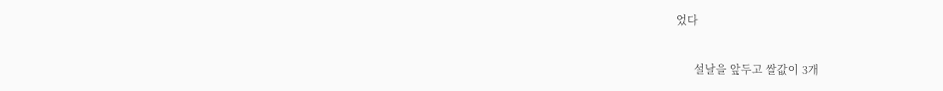었다

      설날을 앞두고 쌀값이 3개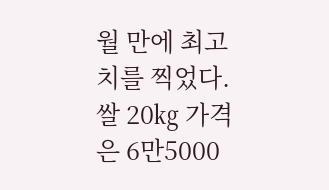월 만에 최고치를 찍었다. 쌀 20㎏ 가격은 6만5000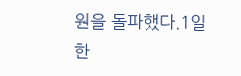원을 돌파했다.1일 한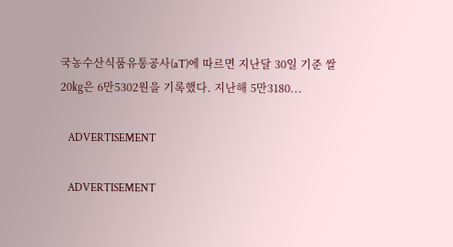국농수산식품유통공사(aT)에 따르면 지난달 30일 기준 쌀 20㎏은 6만5302원을 기록했다. 지난해 5만3180...

    ADVERTISEMENT

    ADVERTISEMENT